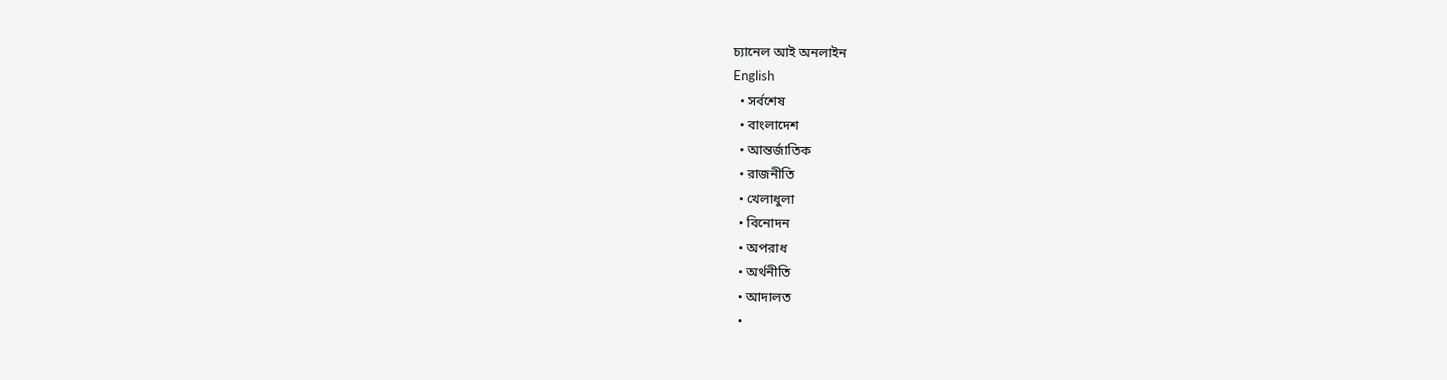চ্যানেল আই অনলাইন
English
  • সর্বশেষ
  • বাংলাদেশ
  • আন্তর্জাতিক
  • রাজনীতি
  • খেলাধুলা
  • বিনোদন
  • অপরাধ
  • অর্থনীতি
  • আদালত
  •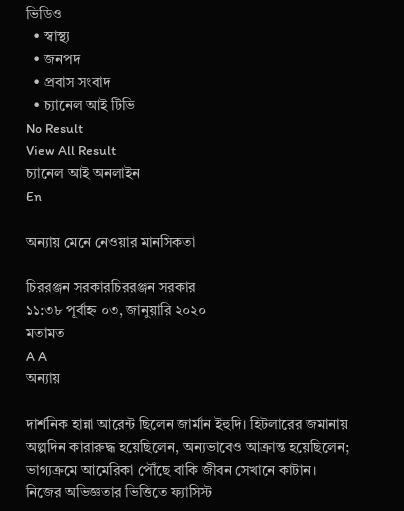ভিডিও
  • স্বাস্থ্য
  • জনপদ
  • প্রবাস সংবাদ
  • চ্যানেল আই টিভি
No Result
View All Result
চ্যানেল আই অনলাইন
En

অন্যায় মেনে নেওয়ার মানসিকতা

চিররঞ্জন সরকারচিররঞ্জন সরকার
১১:৩৮ পূর্বাহ্ন ০৩, জানুয়ারি ২০২০
মতামত
A A
অন্যায়

দার্শনিক হান্না আরেন্ট ছিলেন জার্মান ইহুদি। হিটলারের জমানায় অল্পদিন কারারুদ্ধ হয়েছিলেন, অন্যভাবেও আক্রান্ত হয়েছিলেন; ভাগ্যক্রমে আমেরিকা পৌঁছে বাকি জীবন সেখানে কাটান। নিজের অভিজ্ঞতার ভিত্তিতে ফ্যাসিস্ট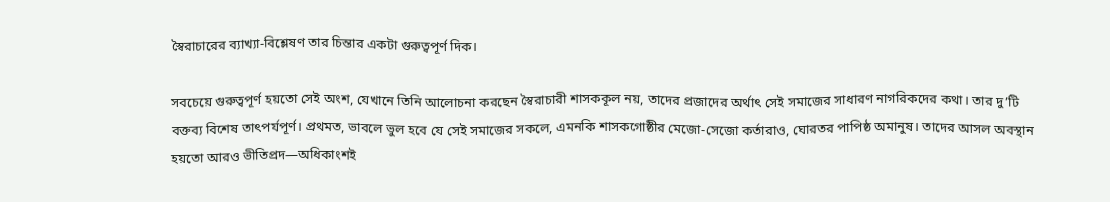স্বৈরাচারের ব্যাখ্যা-বিশ্লেষণ তার চিন্তার একটা গুরুত্বপূর্ণ দিক।

সবচেয়ে গুরুত্বপূর্ণ হয়তো সেই অংশ, যেখানে তিনি আলোচনা করছেন স্বৈরাচারী শাসককূল নয়, তাদের প্রজাদের অর্থাৎ সেই সমাজের সাধারণ নাগরিকদের কথা। তার দু’টি বক্তব্য বিশেষ তাৎপর্যপূর্ণ। প্রথমত, ভাবলে ভুল হবে যে সেই সমাজের সকলে, এমনকি শাসকগোষ্ঠীর মেজো-সেজো কর্তারাও, ঘোরতর পাপিষ্ঠ অমানুষ। তাদের আসল অবস্থান হয়তো আরও ভীতিপ্রদ—অধিকাংশই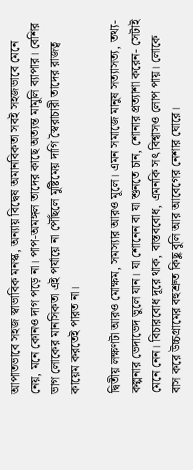আপাতভাবে সহজ স্বাভাবিক মনস্ক, অন্যায় বিদ্বেষ অমানবিকতা সবই সহজভাবে মেনে নেয়, মনে কোনও দাগ পড়ে না। পাপ-অমঙ্গল তাদের কাছে অত্যন্ত মামুলি ব্যাপার। বেশির ভাগ লোকের মানসিকতা এই পর্যায়ে না পৌঁছলে মুষ্টিমেয় দাগি স্বৈরাচারী তাদের রাজত্ব কায়েম করতেই পারত না।

দ্বিতীয় লক্ষণটা আরও মোক্ষম, সমস্যার আরও মূলে। এমন সমাজে মানুষ সত্যাসত্য, তথ্য-কল্পনার ভেদাভেদ ভুলে যান। যা শোনেন বা যা শুনতে চান, শোনার প্রত্যাশা করেন- সেটাই মেনে নেন। বিচারবোধ দূরে থাক, বাস্তববোধ, এমনকি সৎ বিশ্বাসও লোপ পায়। লোকে বাস করে উচ্চগ্রামের বহুশ্রুত কিছু বুলি আর আবেগের নেশার ঘোরে।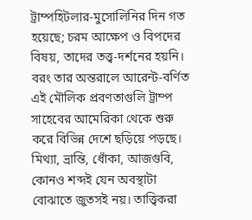ট্রাম্পহিটলার-মুসোলিনির দিন গত হয়েছে; চরম আক্ষেপ ও বিপদের বিষয়, তাদের তত্ত্ব-দর্শনের হয়নি। বরং তার অন্তরালে আরেন্ট-বর্ণিত এই মৌলিক প্রবণতাগুলি ট্রাম্প সাহেবের আমেরিকা থেকে শুরু করে বিভিন্ন দেশে ছড়িয়ে পড়ছে। মিথ্যা, ভ্রান্তি, ধোঁকা, আজগুবি, কোনও শব্দই যেন অবস্থাটা বোঝাতে জুতসই নয়। তাত্ত্বিকরা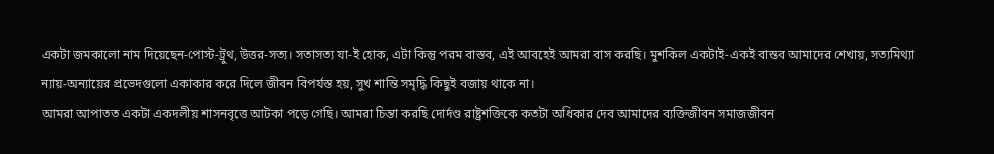একটা জমকালো নাম দিয়েছেন-পোস্ট-ট্রুথ, উত্তর-সত্য। সতাসত্য যা-ই হোক, এটা কিন্তু পরম বাস্তব, এই আবহেই আমরা বাস করছি। মুশকিল একটাই-একই বাস্তব আমাদের শেখায়, সত্যমিথ্যা ন্যায়-অন্যায়ের প্রভেদগুলো একাকার করে দিলে জীবন বিপর্যস্ত হয়, সুখ শান্তি সমৃদ্ধি কিছুই বজায় থাকে না।
আমরা আপাতত একটা একদলীয় শাসনবৃত্তে আটকা পড়ে গেছি। আমরা চিন্তা করছি দোর্দণ্ড রাষ্ট্রশক্তিকে কতটা অধিকার দেব আমাদের ব্যক্তিজীবন সমাজজীবন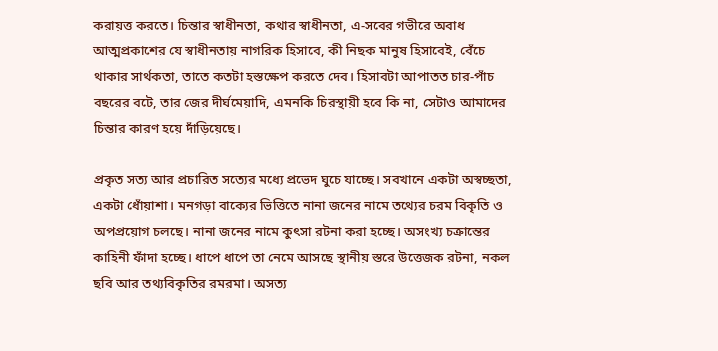করায়ত্ত করতে। চিন্তার স্বাধীনতা, কথার স্বাধীনতা, এ-সবের গভীরে অবাধ আত্মপ্রকাশের যে স্বাধীনতায় নাগরিক হিসাবে, কী নিছক মানুষ হিসাবেই, বেঁচে থাকার সার্থকতা, তাতে কতটা হস্তক্ষেপ করতে দেব। হিসাবটা আপাতত চার-পাঁচ বছরের বটে, তার জের দীর্ঘমেয়াদি, এমনকি চিরস্থায়ী হবে কি না, সেটাও আমাদের চিন্তার কারণ হয়ে দাঁড়িয়েছে।

প্রকৃত সত্য আর প্রচারিত সত্যের মধ্যে প্রভেদ ঘুচে যাচ্ছে। সবখানে একটা অস্বচ্ছতা, একটা ধোঁয়াশা। মনগড়া বাক্যের ভিত্তিতে নানা জনের নামে তথ্যের চরম বিকৃতি ও অপপ্রয়োগ চলছে। নানা জনের নামে কুৎসা রটনা করা হচ্ছে। অসংখ্য চক্রান্তের কাহিনী ফাঁদা হচ্ছে। ধাপে ধাপে তা নেমে আসছে স্থানীয় স্তরে উত্তেজক রটনা, নকল ছবি আর তথ্যবিকৃতির রমরমা। অসত্য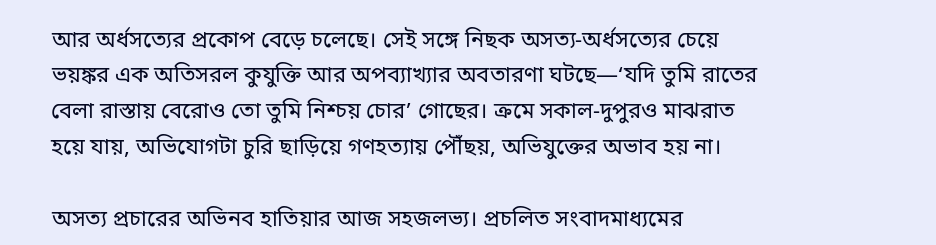আর অর্ধসত্যের প্রকোপ বেড়ে চলেছে। সেই সঙ্গে নিছক অসত্য-অর্ধসত্যের চেয়ে ভয়ঙ্কর এক অতিসরল কুযুক্তি আর অপব্যাখ্যার অবতারণা ঘটছে—‘যদি তুমি রাতের বেলা রাস্তায় বেরোও তো তুমি নিশ্চয় চোর’ গোছের। ক্রমে সকাল-দুপুরও মাঝরাত হয়ে যায়, অভিযোগটা চুরি ছাড়িয়ে গণহত্যায় পৌঁছয়, অভিযুক্তের অভাব হয় না।

অসত্য প্রচারের অভিনব হাতিয়ার আজ সহজলভ্য। প্রচলিত সংবাদমাধ্যমের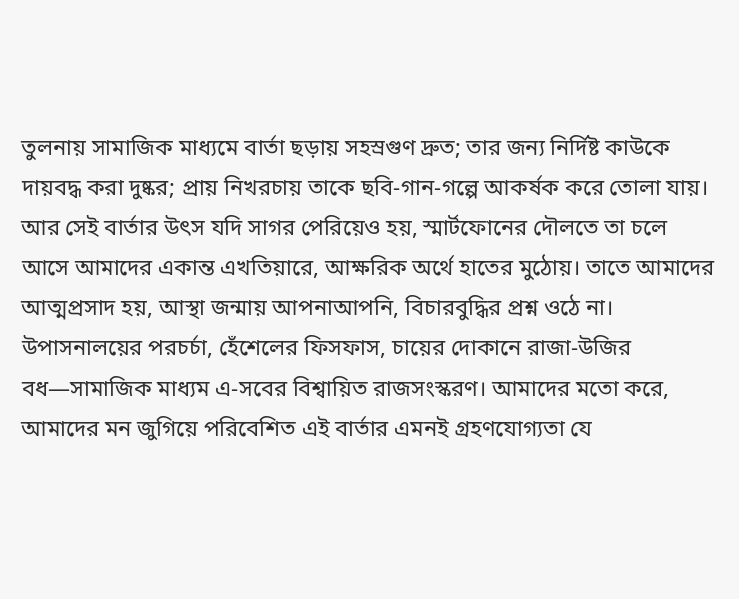তুলনায় সামাজিক মাধ্যমে বার্তা ছড়ায় সহস্রগুণ দ্রুত; তার জন্য নির্দিষ্ট কাউকে দায়বদ্ধ করা দুষ্কর; প্রায় নিখরচায় তাকে ছবি-গান-গল্পে আকর্ষক করে তোলা যায়। আর সেই বার্তার উৎস যদি সাগর পেরিয়েও হয়, স্মার্টফোনের দৌলতে তা চলে আসে আমাদের একান্ত এখতিয়ারে, আক্ষরিক অর্থে হাতের মুঠোয়। তাতে আমাদের আত্মপ্রসাদ হয়, আস্থা জন্মায় আপনাআপনি, বিচারবুদ্ধির প্রশ্ন ওঠে না। উপাসনালয়ের পরচর্চা, হেঁশেলের ফিসফাস, চায়ের দোকানে রাজা-উজির বধ—সামাজিক মাধ্যম এ-সবের বিশ্বায়িত রাজসংস্করণ। আমাদের মতো করে, আমাদের মন জুগিয়ে পরিবেশিত এই বার্তার এমনই গ্রহণযোগ্যতা যে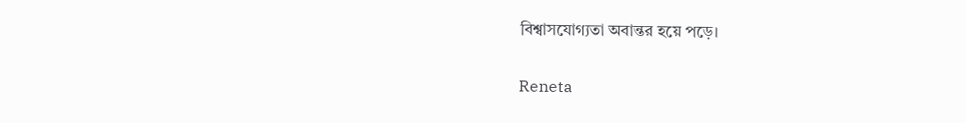বিশ্বাসযোগ্যতা অবান্তর হয়ে পড়ে।

Reneta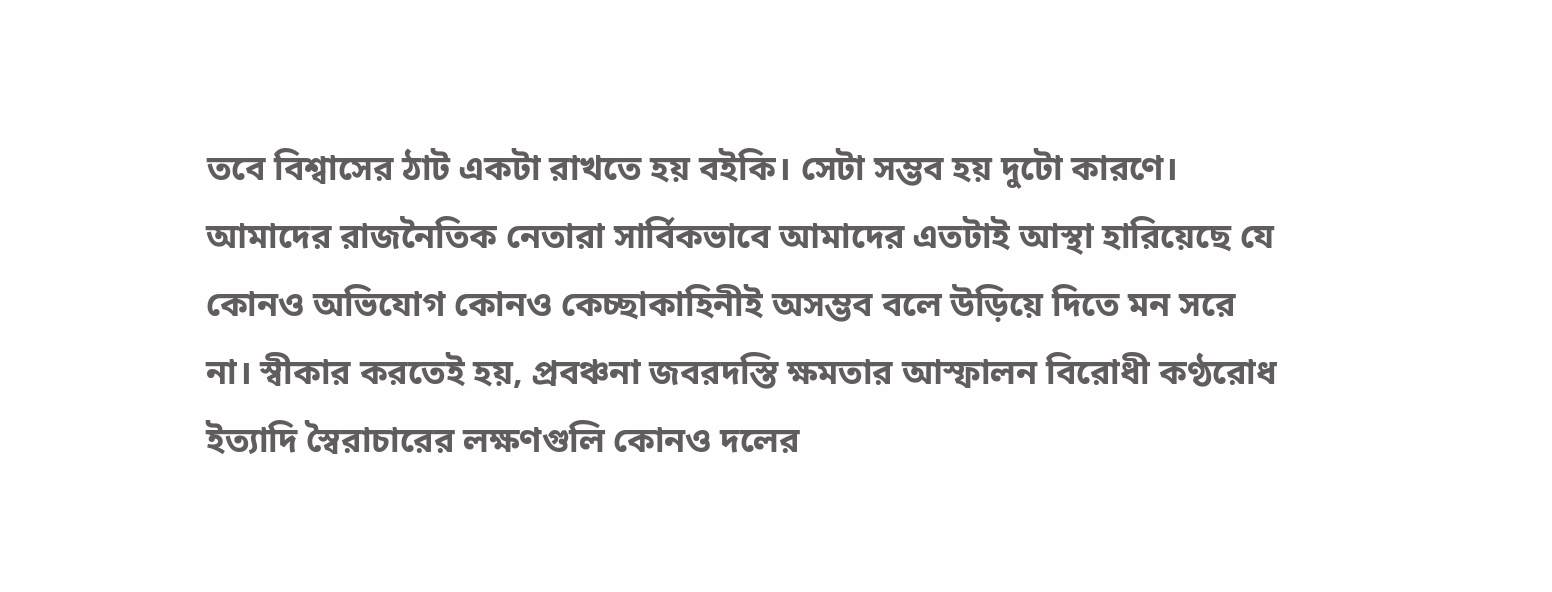তবে বিশ্বাসের ঠাট একটা রাখতে হয় বইকি। সেটা সম্ভব হয় দুটো কারণে। আমাদের রাজনৈতিক নেতারা সার্বিকভাবে আমাদের এতটাই আস্থা হারিয়েছে যে কোনও অভিযোগ কোনও কেচ্ছাকাহিনীই অসম্ভব বলে উড়িয়ে দিতে মন সরে না। স্বীকার করতেই হয়, প্রবঞ্চনা জবরদস্তি ক্ষমতার আস্ফালন বিরোধী কণ্ঠরোধ ইত্যাদি স্বৈরাচারের লক্ষণগুলি কোনও দলের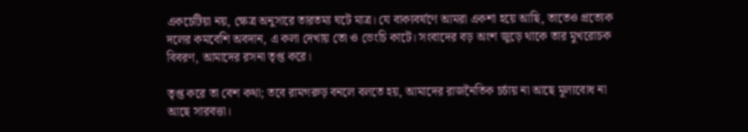একচেটিয়া নয়, ক্ষেত্র অনুসারে তারতম্য ঘটে মাত্র। যে বাক্যবর্ষণে আমরা একশা হয়ে আছি, তাতেও প্রত্যেক দলের কমবেশি অবদান, এ কলা দেখায় তো ও ভেংচি কাটে। সংবাদের বড় অংশ জুড়ে থাকে তার মুখরোচক বিবরণ, আমাদের রসনা তৃপ্ত করে।

তৃপ্ত করে তা বেশ কথা; তবে রামগরুড় বনলে বলতে হয়, আমাদের রাজনৈতিক চর্চায় না আছে মূল্যবোধ না আছে সারবত্তা।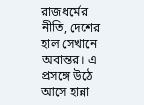রাজধর্মের নীতি, দেশের হাল সেখানে অবান্তর। এ প্রসঙ্গে উঠে আসে হান্না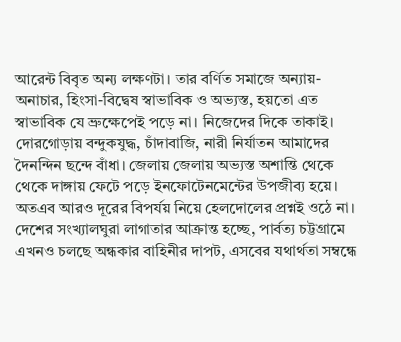আরেন্ট বিবৃত অন্য লক্ষণটা। তার বর্ণিত সমাজে অন্যায়-অনাচার, হিংসা-বিদ্বেষ স্বাভাবিক ও অভ্যস্ত, হয়তো এত স্বাভাবিক যে ভ্রুক্ষেপেই পড়ে না। নিজেদের দিকে তাকাই। দোরগোড়ায় বন্দুকযুদ্ধ, চাঁদাবাজি, নারী নির্যাতন আমাদের দৈনন্দিন ছন্দে বাঁধা। জেলায় জেলায় অভ্যস্ত অশান্তি থেকে থেকে দাঙ্গায় ফেটে পড়ে ইনফোটেনমেন্টের উপজীব্য হয়ে। অতএব আরও দূরের বিপর্যয় নিয়ে হেলদোলের প্রশ্নই ওঠে না। দেশের সংখ্যালঘুরা লাগাতার আক্রান্ত হচ্ছে, পার্বত্য চট্টগ্রামে এখনও চলছে অন্ধকার বাহিনীর দাপট, এসবের যথার্থতা সম্বন্ধে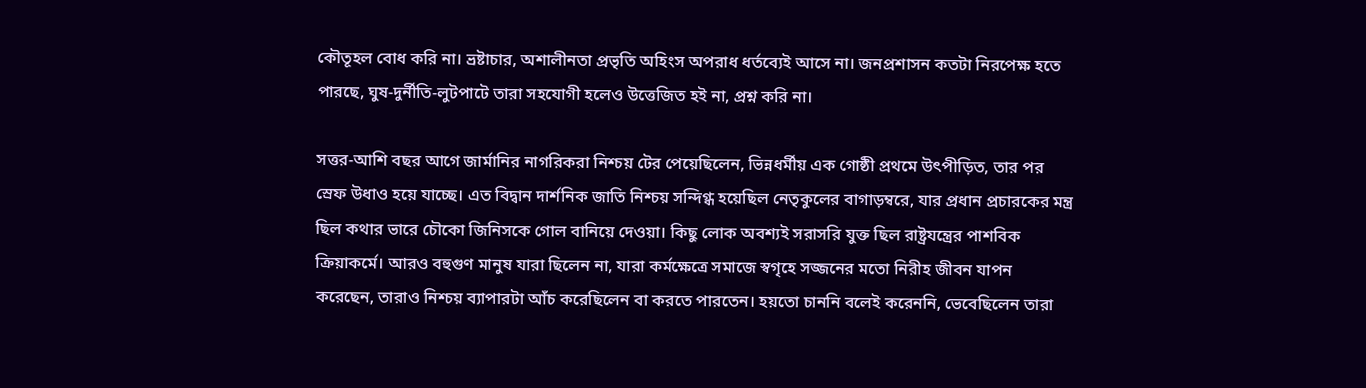কৌতূহল বোধ করি না। ভ্রষ্টাচার, অশালীনতা প্রভৃতি অহিংস অপরাধ ধর্তব্যেই আসে না। জনপ্রশাসন কতটা নিরপেক্ষ হতে পারছে, ঘুষ-দুর্নীতি-লুটপাটে তারা সহযোগী হলেও উত্তেজিত হই না, প্রশ্ন করি না।

সত্তর-আশি বছর আগে জার্মানির নাগরিকরা নিশ্চয় টের পেয়েছিলেন, ভিন্নধর্মীয় এক গোষ্ঠী প্রথমে উৎপীড়িত, তার পর স্রেফ উধাও হয়ে যাচ্ছে। এত বিদ্বান দার্শনিক জাতি নিশ্চয় সন্দিগ্ধ হয়েছিল নেতৃকুলের বাগাড়ম্বরে, যার প্রধান প্রচারকের মন্ত্র ছিল কথার ভারে চৌকো জিনিসকে গোল বানিয়ে দেওয়া। কিছু লোক অবশ্যই সরাসরি যুক্ত ছিল রাষ্ট্রযন্ত্রের পাশবিক ক্রিয়াকর্মে। আরও বহুগুণ মানুষ যারা ছিলেন না, যারা কর্মক্ষেত্রে সমাজে স্বগৃহে সজ্জনের মতো নিরীহ জীবন যাপন করেছেন, তারাও নিশ্চয় ব্যাপারটা আঁচ করেছিলেন বা করতে পারতেন। হয়তো চাননি বলেই করেননি, ভেবেছিলেন তারা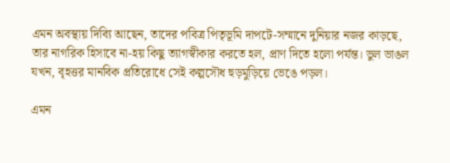এমন অবস্থায় দিব্যি আছেন, তাদের পবিত্র পিতৃভূমি দাপটে-সম্মানে দুনিয়ার নজর কাড়ছে, তার নাগরিক হিসাবে না-হয় কিছু ত্যাগস্বীকার করতে হল, প্রাণ দিতে হলো পর্যন্ত। ভুল ভাঙল যখন, বৃহত্তর মানবিক প্রতিরোধে সেই কল্পসৌধ হুড়মুড়িয়ে ভেঙে পড়ল।

এমন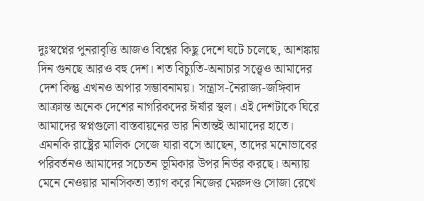দুঃস্বপ্নের পুনরাবৃত্তি আজও বিশ্বের কিছু দেশে ঘটে চলেছে, আশঙ্কায় দিন গুনছে আরও বহু দেশ। শত বিচ্যুতি-অনাচার সত্ত্বেও আমাদের দেশ কিন্তু এখনও অপার সম্ভাবনাময়। সন্ত্রাস-নৈরাজ্য-জঙ্গিবাদ আক্রান্ত অনেক দেশের নাগরিকদের ঈর্ষার স্থল। এই দেশটাকে ঘিরে আমাদের স্বপ্নগুলো বাস্তবায়নের ভার নিতান্তই আমাদের হাতে। এমনকি রাষ্ট্রের মালিক সেজে যারা বসে আছেন, তাদের মনোভাবের পরিবর্তনও আমাদের সচেতন ভূমিকার উপর নির্ভর করছে। অন্যায় মেনে নেওয়ার মানসিকতা ত্যাগ করে নিজের মেরুদণ্ড সোজা রেখে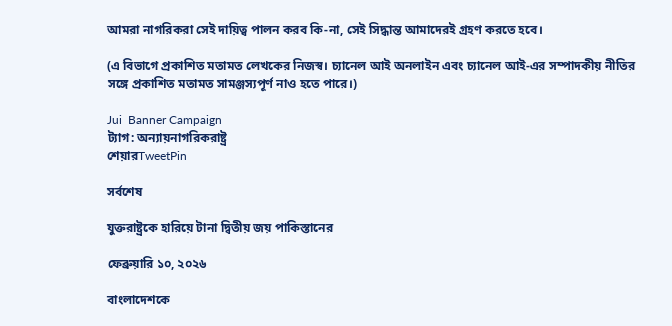আমরা নাগরিকরা সেই দায়িত্ব পালন করব কি-না, সেই সিদ্ধান্ত আমাদেরই গ্রহণ করতে হবে।

(এ বিভাগে প্রকাশিত মতামত লেখকের নিজস্ব। চ্যানেল আই অনলাইন এবং চ্যানেল আই-এর সম্পাদকীয় নীতির সঙ্গে প্রকাশিত মতামত সামঞ্জস্যপূর্ণ নাও হতে পারে।)

Jui  Banner Campaign
ট্যাগ: অন্যায়নাগরিকরাষ্ট্র
শেয়ারTweetPin

সর্বশেষ

যুক্তরাষ্ট্রকে হারিয়ে টানা দ্বিতীয় জয় পাকিস্তানের

ফেব্রুয়ারি ১০, ২০২৬

বাংলাদেশকে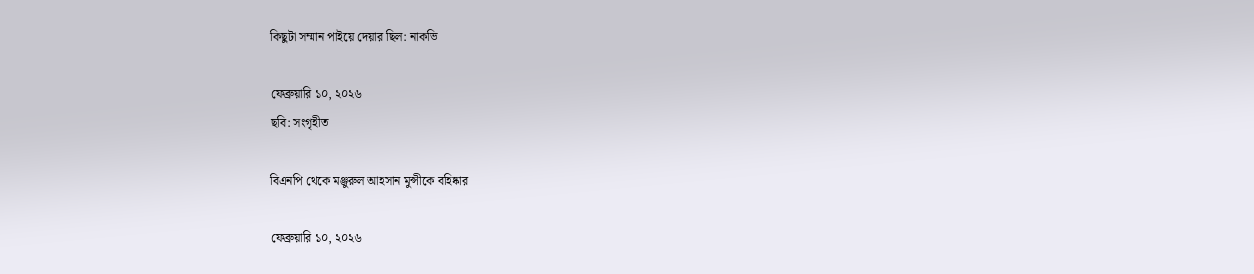কিছুটা সম্মান পাইয়ে দেয়ার ছিল: নাকভি

ফেব্রুয়ারি ১০, ২০২৬
ছবি: সংগৃহীত

বিএনপি থেকে মঞ্জুরুল আহসান মুন্সীকে বহিষ্কার

ফেব্রুয়ারি ১০, ২০২৬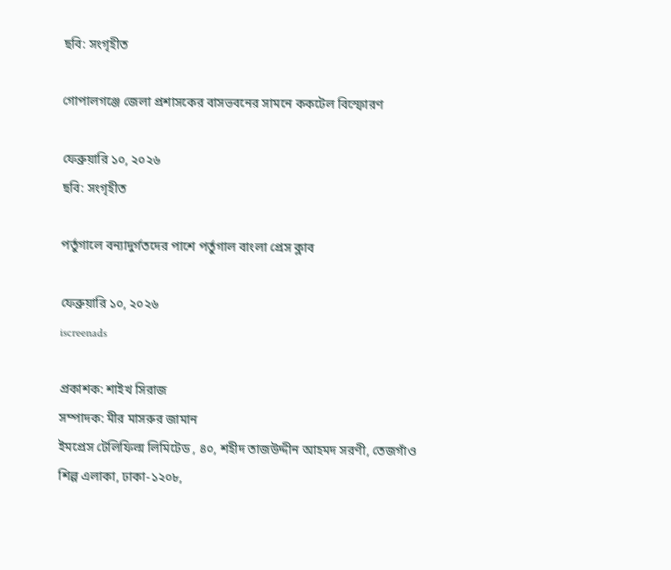ছবি: সংগৃহীত

গোপালগঞ্জে জেলা প্রশাসকের বাসভবনের সামনে ককটেল বিস্ফোরণ

ফেব্রুয়ারি ১০, ২০২৬
ছবি: সংগৃহীত

পর্তুগালে বন্যাদুর্গতদের পাশে পর্তুগাল বাংলা প্রেস ক্লাব

ফেব্রুয়ারি ১০, ২০২৬
iscreenads

প্রকাশক: শাইখ সিরাজ
সম্পাদক: মীর মাসরুর জামান
ইমপ্রেস টেলিফিল্ম লিমিটেড , ৪০, শহীদ তাজউদ্দীন আহমদ সরণী, তেজগাঁও শিল্প এলাকা, ঢাকা-১২০৮,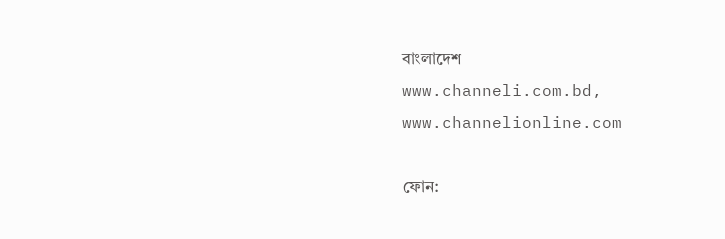বাংলাদেশ
www.channeli.com.bd,
www.channelionline.com

ফোন: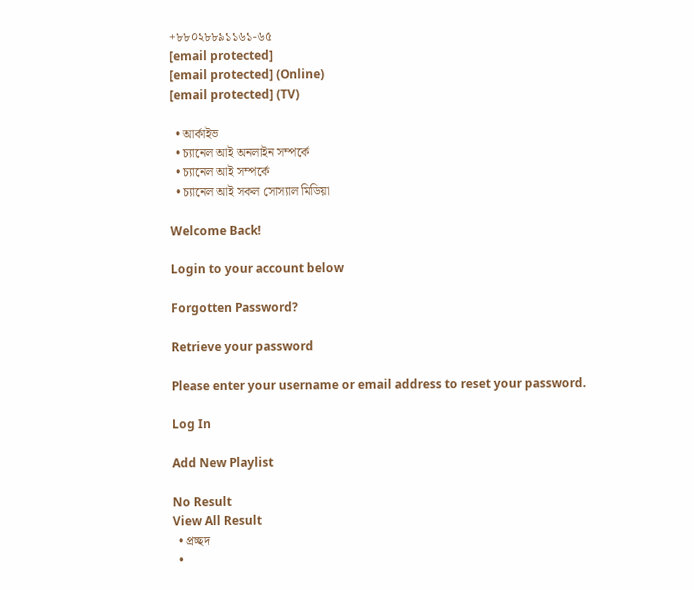+৮৮০২৮৮৯১১৬১-৬৫
[email protected]
[email protected] (Online)
[email protected] (TV)

  • আর্কাইভ
  • চ্যানেল আই অনলাইন সম্পর্কে
  • চ্যানেল আই সম্পর্কে
  • চ্যানেল আই সকল সোস্যাল মিডিয়া

Welcome Back!

Login to your account below

Forgotten Password?

Retrieve your password

Please enter your username or email address to reset your password.

Log In

Add New Playlist

No Result
View All Result
  • প্রচ্ছদ
  •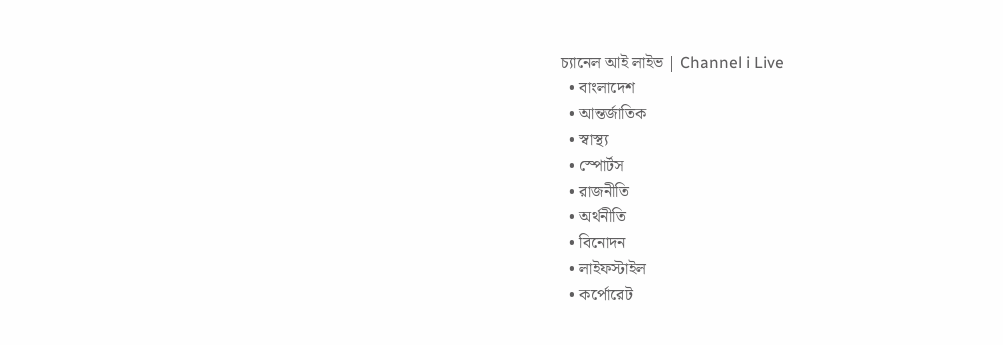চ্যানেল আই লাইভ | Channel i Live
  • বাংলাদেশ
  • আন্তর্জাতিক
  • স্বাস্থ্য
  • স্পোর্টস
  • রাজনীতি
  • অর্থনীতি
  • বিনোদন
  • লাইফস্টাইল
  • কর্পোরেট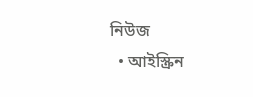নিউজ
  • আইস্ক্রিন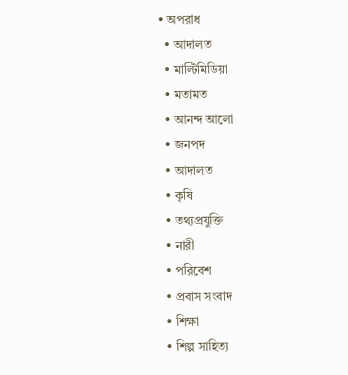• অপরাধ
  • আদালত
  • মাল্টিমিডিয়া
  • মতামত
  • আনন্দ আলো
  • জনপদ
  • আদালত
  • কৃষি
  • তথ্যপ্রযুক্তি
  • নারী
  • পরিবেশ
  • প্রবাস সংবাদ
  • শিক্ষা
  • শিল্প সাহিত্য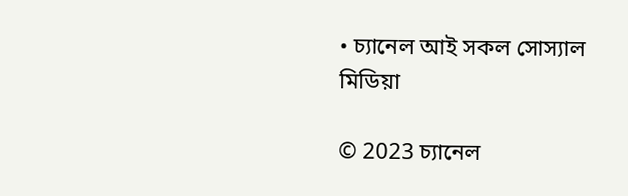• চ্যানেল আই সকল সোস্যাল মিডিয়া

© 2023 চ্যানেল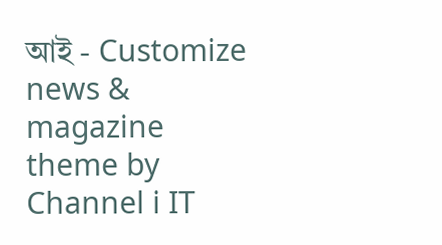আই - Customize news & magazine theme by Channel i IT